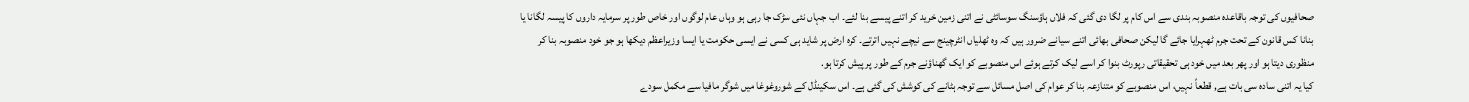صحافیوں کی توجہ باقاعدہ منصوبہ بندی سے اس کام پر لگا دی گئی کہ فلاں ہاؤسنگ سوسائٹی نے اتنی زمین خرید کر اتنے پیسے بنا لئے۔ اب جہاں نئی سڑک جا رہی ہو وہاں عام لوگوں اور خاص طور پر سرمایہ داروں کا پیسہ لگانا یا بنانا کس قانون کے تحت جرم ٹھہرایا جائے گا لیکن صحافی بھائی اتنے سیانے ضرور ہیں کہ وہ ٹھلیاں انٹرچینج سے نیچے نہیں اترتے۔ کرہ ارض پر شاید ہی کسی نے ایسی حکومت یا ایسا وزیراعظم دیکھا ہو جو خود منصوبہ بنا کر منظوری دیتا ہو اور پھر بعد میں خود ہی تحقیقاتی رپورٹ بنوا کر اسے لیک کرتے ہوئے اس منصوبے کو ایک گھناؤنے جرم کے طور پر پیش کرتا ہو.
کیا یہ اتنی سادہ سی بات ہے, قطعاً نہیں، اس منصوبے کو متنازعہ بنا کر عوام کی اصل مسائل سے توجہ ہٹانے کی کوشش کی گئی ہے۔ اس سکینڈل کے شوروغوغا میں شوگر مافیا سے مکمل سودے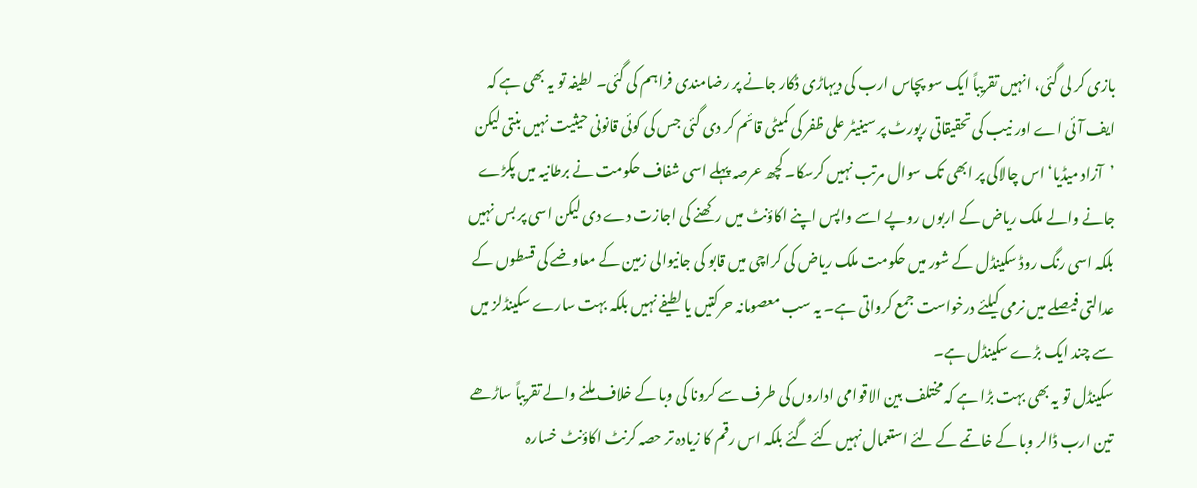بازی کر لی گئی، انہیں تقریباً ایک سو پچاس ارب کی دیہاڑی ڈکار جانے پر رضامندی فراہم کی گئی۔ لطیفہ تو یہ بھی ہے کہ ایف آئی اے اور نیب کی تحقیقاتی رپورٹ پر سینیٹر علی ظفر کی کمیٹی قائم کر دی گئی جس کی کوئی قانونی حیثیت نہیں بنتی لیکن ’آزاد میڈیا‘ اس چالاکی پر ابھی تک سوال مرتب نہیں کرسکا۔ کچھ عرصہ پہلے اسی شفاف حکومت نے برطانیہ میں پکڑے جانے والے ملک ریاض کے اربوں روپے اسے واپس اپنے اکاؤنٹ میں رکھنے کی اجازت دے دی لیکن اسی پر بس نہیں بلکہ اسی رنگ روڈ سکینڈل کے شور میں حکومت ملک ریاض کی کراچی میں قابو کی جانیوالی زمین کے معاوضے کی قسطوں کے عدالتی فیصلے میں نرمی کیلئے درخواست جمع کرواتی ہے۔ یہ سب معصومانہ حرکتیں یا لطیفے نہیں بلکہ بہت سارے سکینڈلز میں سے چند ایک بڑے سکینڈل ہے۔
سکینڈل تو یہ بھی بہت بڑا ہے کہ مختلف بین الاقوامی اداروں کی طرف سے کرونا کی وبا کے خلاف ملنے والے تقریباً ساڑھے تین ارب ڈالر وبا کے خاتمے کے لئے استعمال نہیں کئے گئے بلکہ اس رقم کا زیادہ تر حصہ کرنٹ اکاؤنٹ خسارہ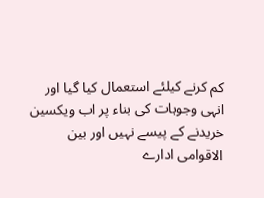کم کرنے کیلئے استعمال کیا گیا اور انہی وجوہات کی بناء پر اب ویکسین خریدنے کے پیسے نہیں اور بین الاقوامی ادارے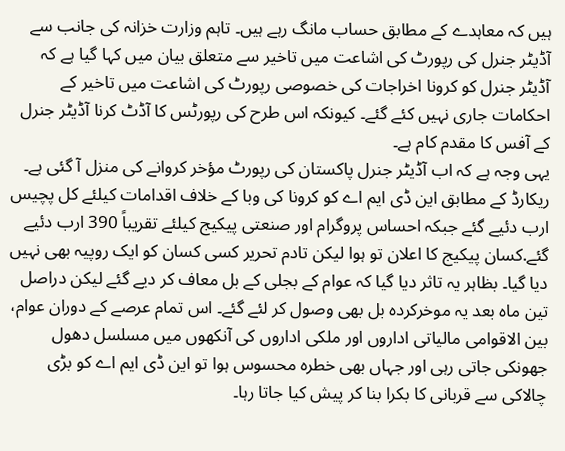ہیں کہ معاہدے کے مطابق حساب مانگ رہے ہیں۔ تاہم وزارت خزانہ کی جانب سے آڈیٹر جنرل کی رپورٹ کی اشاعت میں تاخیر سے متعلق بیان میں کہا گیا ہے کہ آڈیٹر جنرل کو کرونا اخراجات کی خصوصی رپورٹ کی اشاعت میں تاخیر کے احکامات جاری نہیں کئے گئے۔ کیونکہ اس طرح کی رپورٹس کا آڈٹ کرنا آڈیٹر جنرل کے آفس کا مقدم کام ہے۔
یہی وجہ ہے کہ اب آڈیٹر جنرل پاکستان کی رپورٹ مؤخر کروانے کی منزل آ گئی ہے۔ ریکارڈ کے مطابق این ڈی ایم اے کو کرونا کی وبا کے خلاف اقدامات کیلئے کل پچیس ارب دئیے گئے جبکہ احساس پروگرام اور صنعتی پیکیج کیلئے تقریباً 390 ارب دئیے گئے.کسان پیکیج کا اعلان تو ہوا لیکن تادم تحریر کسی کسان کو ایک روپیہ بھی نہیں دیا گیا۔ بظاہر یہ تاثر دیا گیا کہ عوام کے بجلی کے بل معاف کر دیے گئے لیکن دراصل تین ماہ بعد یہ موخرکردہ بل بھی وصول کر لئے گئے۔ اس تمام عرصے کے دوران عوام، بین الاقوامی مالیاتی اداروں اور ملکی اداروں کی آنکھوں میں مسلسل دھول جھونکی جاتی رہی اور جہاں بھی خطرہ محسوس ہوا تو این ڈی ایم اے کو بڑی چالاکی سے قربانی کا بکرا بنا کر پیش کیا جاتا رہا۔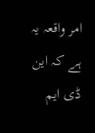امر واقعہ یہ ہے کہ این ڈی ایم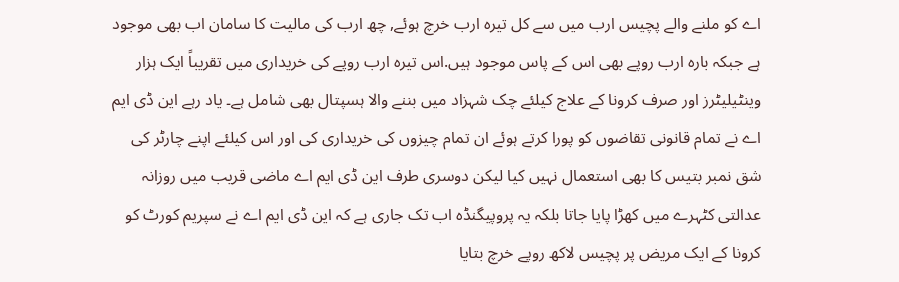اے کو ملنے والے پچیس ارب میں سے کل تیرہ ارب خرچ ہوئے, چھ ارب کی مالیت کا سامان اب بھی موجود ہے جبکہ بارہ ارب روپے بھی اس کے پاس موجود ہیں.اس تیرہ ارب روپے کی خریداری میں تقریباً ایک ہزار وینٹیلیٹرز اور صرف کرونا کے علاج کیلئے چک شہزاد میں بننے والا ہسپتال بھی شامل ہے۔ یاد رہے این ڈی ایم اے نے تمام قانونی تقاضوں کو پورا کرتے ہوئے ان تمام چیزوں کی خریداری کی اور اس کیلئے اپنے چارٹر کی شق نمبر بتیس کا بھی استعمال نہیں کیا لیکن دوسری طرف این ڈی ایم اے ماضی قریب میں روزانہ عدالتی کٹہرے میں کھڑا پایا جاتا بلکہ یہ پروپیگنڈہ اب تک جاری ہے کہ این ڈی ایم اے نے سپریم کورٹ کو کرونا کے ایک مریض پر پچیس لاکھ روپے خرچ بتایا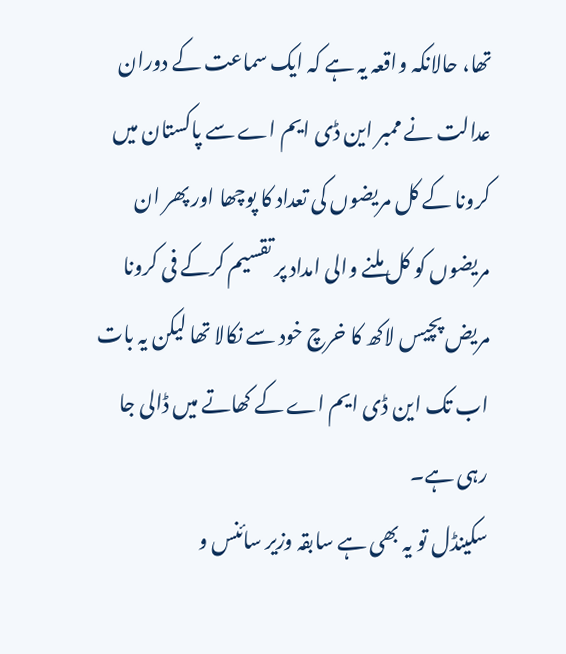تھا، حالانکہ واقعہ یہ ہے کہ ایک سماعت کے دوران عدالت نے ممبر این ڈی ایم اے سے پاکستان میں کرونا کے کل مریضوں کی تعداد کا پوچھا اور پھر ان مریضوں کو کل ملنے والی امداد پر تقسیم کرکے فی کرونا مریض پچیس لاکھ کا خرچ خود سے نکالا تھا لیکن یہ بات اب تک این ڈی ایم اے کے کھاتے میں ڈالی جا رہی ہے۔
سکینڈل تو یہ بھی ہے سابقہ وزیر سائنس و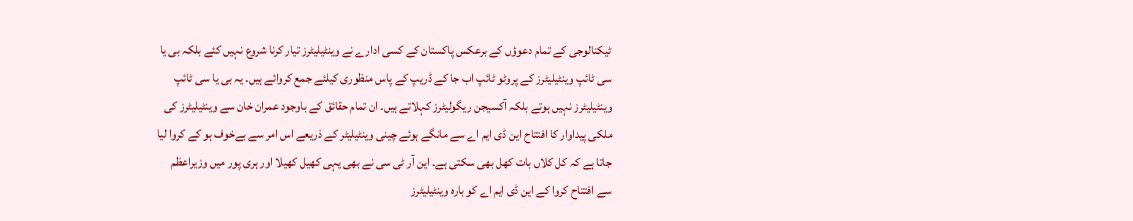ٹیکنالوجی کے تمام دعوؤں کے برعکس پاکستان کے کسی ادارے نے وینٹیلیٹرز تیار کرنا شروع نہیں کئے بلکہ بی یا سی ٹائپ وینٹیلیٹرز کے پروٹو ٹائپ اب جا کے ڈریپ کے پاس منظوری کیلئے جمع کروائے ہیں۔ یہ بی یا سی ٹائپ وینٹیلیٹرز نہیں ہوتے بلکہ آکسیجن ریگولیٹرز کہلاتے ہیں۔ ان تمام حقائق کے باوجود عمران خان سے وینٹیلیٹرز کی ملکی پیداوار کا افتتاح این ڈی ایم اے سے مانگے ہوئے چینی وینٹیلیٹر کے ذریعے اس امر سے بےخوف ہو کے کروا لیا جاتا ہے کہ کل کلاں بات کھل بھی سکتی ہے۔ این آر ٹی سی نے بھی یہی کھیل کھیلا اور ہری پور میں وزیراعظم سے افتتاح کروا کے این ڈی ایم اے کو بارہ وینٹیلیٹرز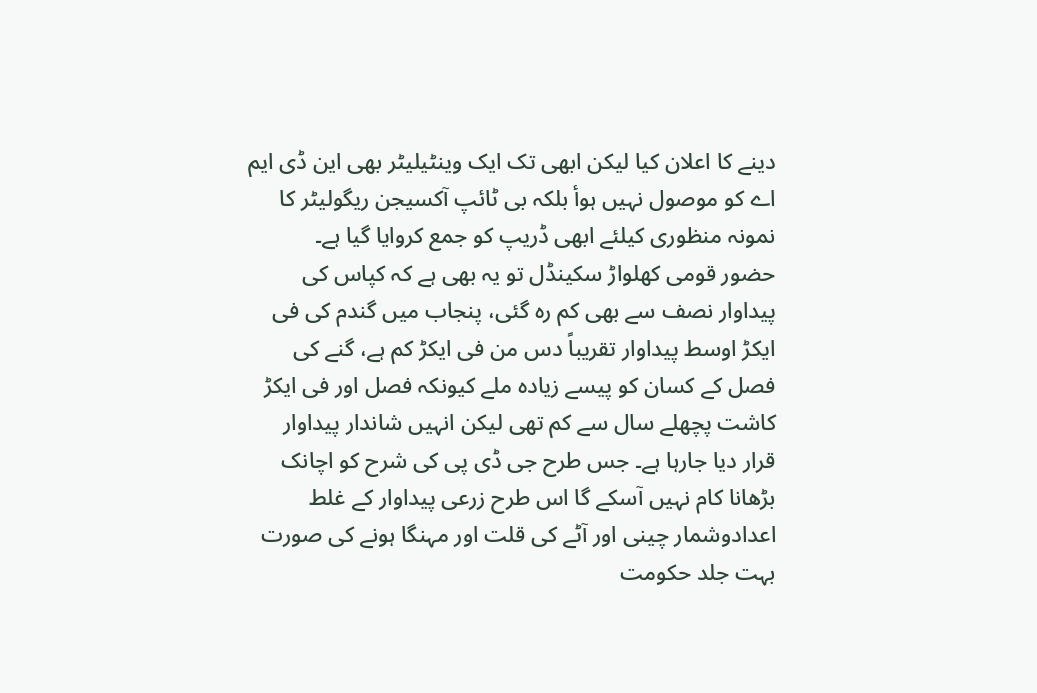دینے کا اعلان کیا لیکن ابھی تک ایک وینٹیلیٹر بھی این ڈی ایم اے کو موصول نہیں ہوأ بلکہ بی ٹائپ آکسیجن ریگولیٹر کا نمونہ منظوری کیلئے ابھی ڈریپ کو جمع کروایا گیا ہے۔
حضور قومی کھلواڑ سکینڈل تو یہ بھی ہے کہ کپاس کی پیداوار نصف سے بھی کم رہ گئی، پنجاب میں گندم کی فی ایکڑ اوسط پیداوار تقریباً دس من فی ایکڑ کم ہے، گنے کی فصل کے کسان کو پیسے زیادہ ملے کیونکہ فصل اور فی ایکڑ کاشت پچھلے سال سے کم تھی لیکن انہیں شاندار پیداوار قرار دیا جارہا ہے۔ جس طرح جی ڈی پی کی شرح کو اچانک بڑھانا کام نہیں آسکے گا اس طرح زرعی پیداوار کے غلط اعدادوشمار چینی اور آٹے کی قلت اور مہنگا ہونے کی صورت بہت جلد حکومت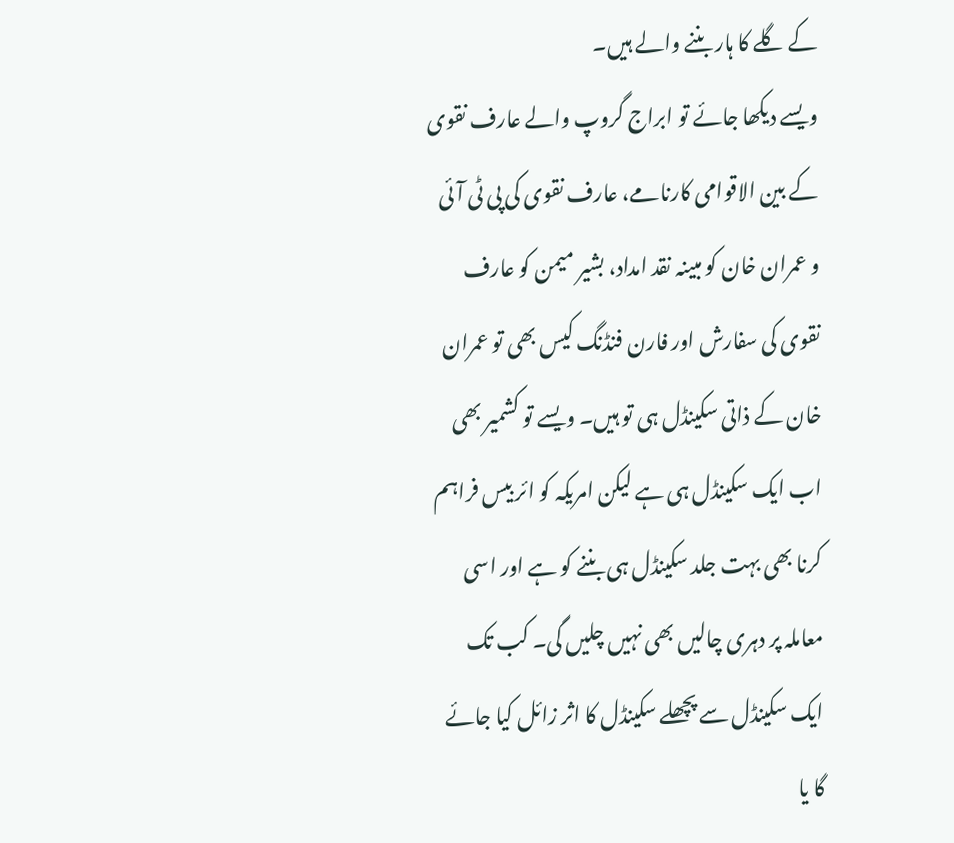کے گلے کا ہار بننے والے ہیں۔
ویسے دیکھا جائے تو ابراج گروپ والے عارف نقوی کے بین الاقوامی کارنامے، عارف نقوی کی پی ٹی آئی و عمران خان کو مبینہ نقد امداد، بشیر میمن کو عارف نقوی کی سفارش اور فارن فنڈنگ کیس بھی تو عمران خان کے ذاتی سکینڈل ہی تو ہیں۔ ویسے تو کشمیر بھی اب ایک سکینڈل ہی ہے لیکن امریکہ کو ائر بیس فراہم کرنا بھی بہت جلد سکینڈل ہی بننے کو ہے اور اسی معاملہ پر دہری چالیں بھی نہیں چلیں گی۔ کب تک ایک سکینڈل سے پچھلے سکینڈل کا اثر زائل کیا جائے گا یا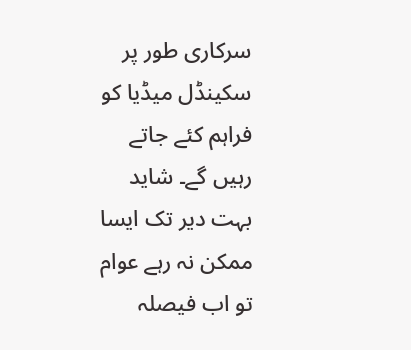سرکاری طور پر سکینڈل میڈیا کو فراہم کئے جاتے رہیں گے۔ شاید بہت دیر تک ایسا ممکن نہ رہے عوام تو اب فیصلہ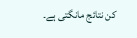کن نتائج مانگتی ہے۔